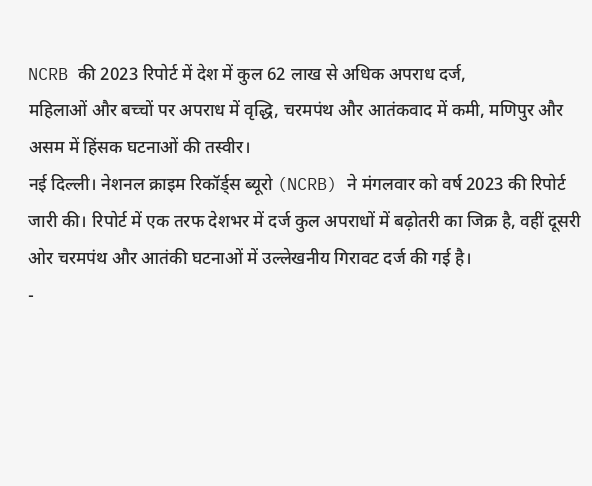NCRB की 2023 रिपोर्ट में देश में कुल 62 लाख से अधिक अपराध दर्ज,
महिलाओं और बच्चों पर अपराध में वृद्धि, चरमपंथ और आतंकवाद में कमी, मणिपुर और असम में हिंसक घटनाओं की तस्वीर।
नई दिल्ली। नेशनल क्राइम रिकॉर्ड्स ब्यूरो (NCRB) ने मंगलवार को वर्ष 2023 की रिपोर्ट जारी की। रिपोर्ट में एक तरफ देशभर में दर्ज कुल अपराधों में बढ़ोतरी का जिक्र है, वहीं दूसरी ओर चरमपंथ और आतंकी घटनाओं में उल्लेखनीय गिरावट दर्ज की गई है।
-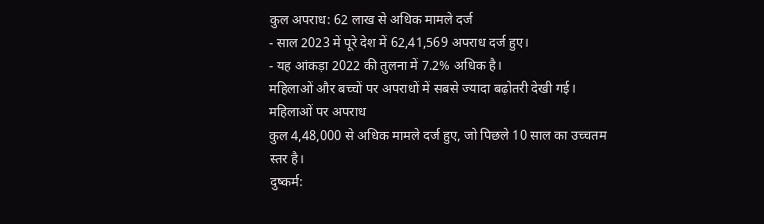कुल अपराध: 62 लाख से अधिक मामले दर्ज
- साल 2023 में पूरे देश में 62,41,569 अपराध दर्ज हुए।
- यह आंकड़ा 2022 की तुलना में 7.2% अधिक है।
महिलाओं और बच्चों पर अपराधों में सबसे ज्यादा बढ़ोतरी देखी गई।
महिलाओं पर अपराध
कुल 4,48,000 से अधिक मामले दर्ज हुए, जो पिछले 10 साल का उच्चतम स्तर है।
दुष्कर्म: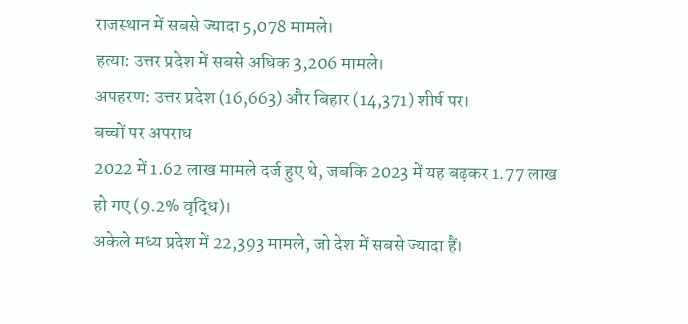राजस्थान में सबसे ज्यादा 5,078 मामले।
हत्या: उत्तर प्रदेश में सबसे अधिक 3,206 मामले।
अपहरण: उत्तर प्रदेश (16,663) और बिहार (14,371) शीर्ष पर।
बच्चों पर अपराध
2022 में 1.62 लाख मामले दर्ज हुए थे, जबकि 2023 में यह बढ़कर 1.77 लाख हो गए (9.2% वृद्धि)।
अकेले मध्य प्रदेश में 22,393 मामले, जो देश में सबसे ज्यादा हैं।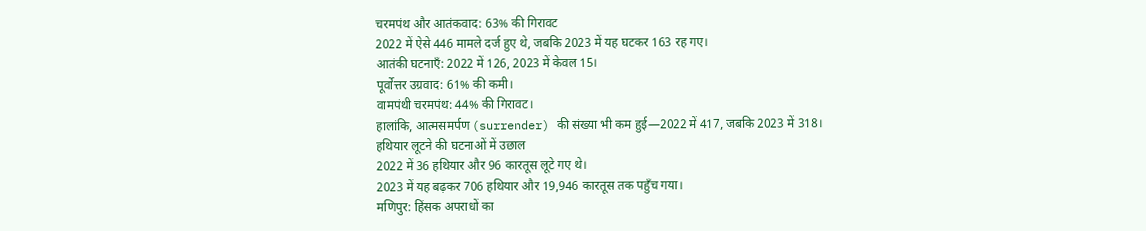चरमपंथ और आतंकवाद: 63% की गिरावट
2022 में ऐसे 446 मामले दर्ज हुए थे, जबकि 2023 में यह घटकर 163 रह गए।
आतंकी घटनाएँ: 2022 में 126, 2023 में केवल 15।
पूर्वोत्तर उग्रवाद: 61% की कमी।
वामपंथी चरमपंथ: 44% की गिरावट।
हालांकि, आत्मसमर्पण (surrender) की संख्या भी कम हुई—2022 में 417, जबकि 2023 में 318।
हथियार लूटने की घटनाओं में उछाल
2022 में 36 हथियार और 96 कारतूस लूटे गए थे।
2023 में यह बढ़कर 706 हथियार और 19,946 कारतूस तक पहुँच गया।
मणिपुर: हिंसक अपराधों का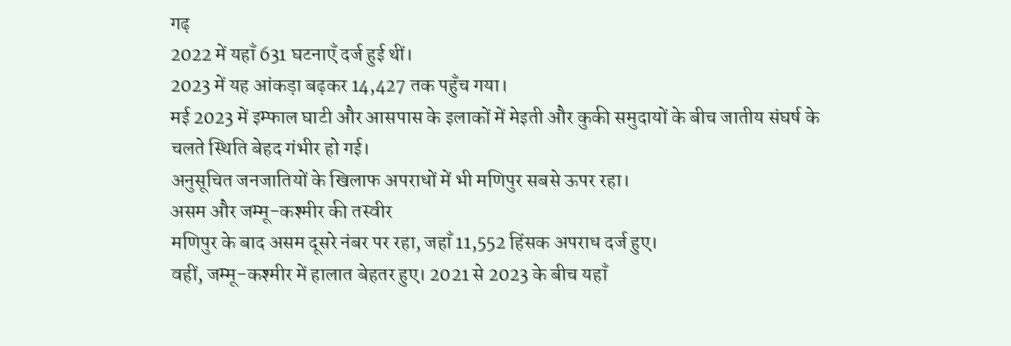गढ़
2022 में यहाँ 631 घटनाएँ दर्ज हुई थीं।
2023 में यह आंकड़ा बढ़कर 14,427 तक पहुँच गया।
मई 2023 में इम्फाल घाटी और आसपास के इलाकों में मेइती और कुकी समुदायों के बीच जातीय संघर्ष के चलते स्थिति बेहद गंभीर हो गई।
अनुसूचित जनजातियों के खिलाफ अपराधों में भी मणिपुर सबसे ऊपर रहा।
असम और जम्मू-कश्मीर की तस्वीर
मणिपुर के बाद असम दूसरे नंबर पर रहा, जहाँ 11,552 हिंसक अपराध दर्ज हुए।
वहीं, जम्मू-कश्मीर में हालात बेहतर हुए। 2021 से 2023 के बीच यहाँ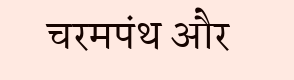चरमपंथ और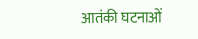आतंकी घटनाओं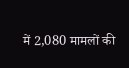में 2,080 मामलों की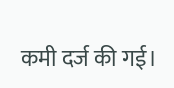कमी दर्ज की गई।